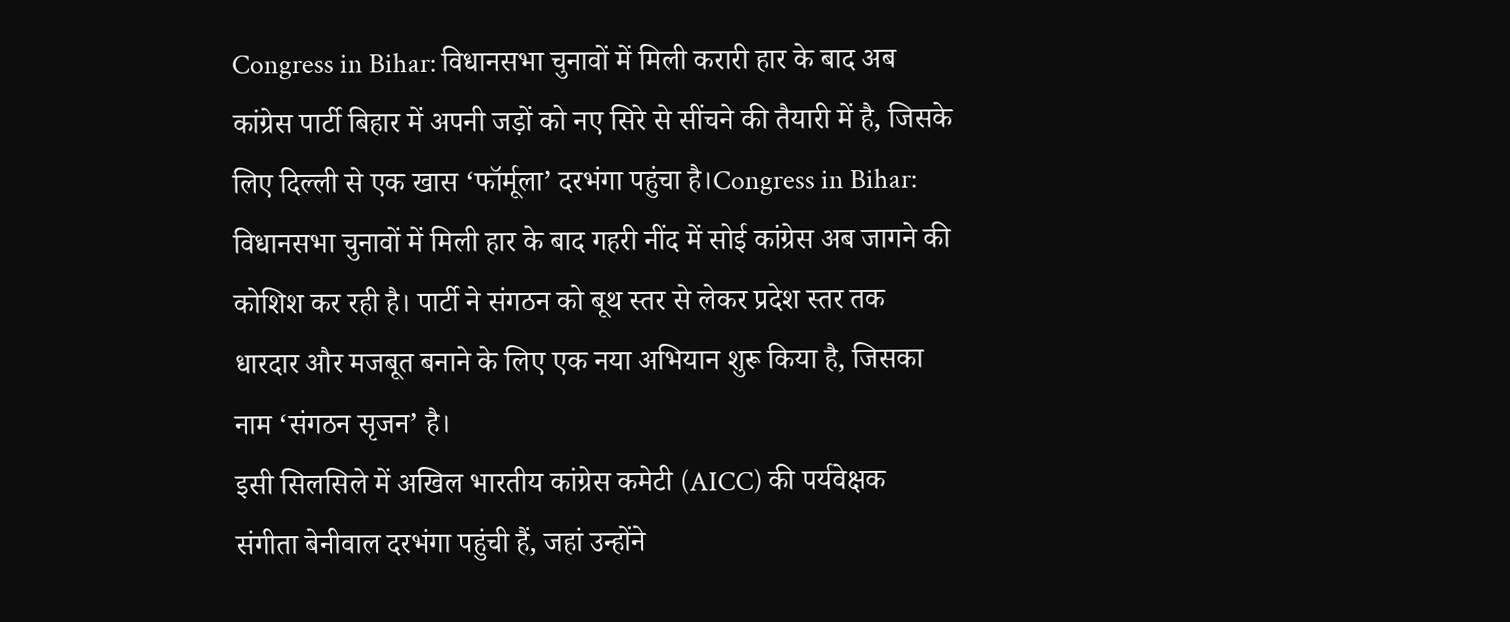Congress in Bihar: विधानसभा चुनावों में मिली करारी हार के बाद अब कांग्रेस पार्टी बिहार में अपनी जड़ों को नए सिरे से सींचने की तैयारी में है, जिसके लिए दिल्ली से एक खास ‘फॉर्मूला’ दरभंगा पहुंचा है।Congress in Bihar: विधानसभा चुनावों में मिली हार के बाद गहरी नींद में सोई कांग्रेस अब जागने की कोशिश कर रही है। पार्टी ने संगठन को बूथ स्तर से लेकर प्रदेश स्तर तक धारदार और मजबूत बनाने के लिए एक नया अभियान शुरू किया है, जिसका नाम ‘संगठन सृजन’ है।
इसी सिलसिले में अखिल भारतीय कांग्रेस कमेटी (AICC) की पर्यवेक्षक संगीता बेनीवाल दरभंगा पहुंची हैं, जहां उन्होंने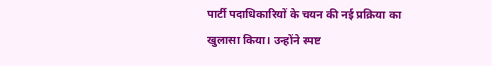पार्टी पदाधिकारियों के चयन की नई प्रक्रिया का खुलासा किया। उन्होंने स्पष्ट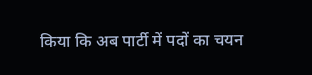किया कि अब पार्टी में पदों का चयन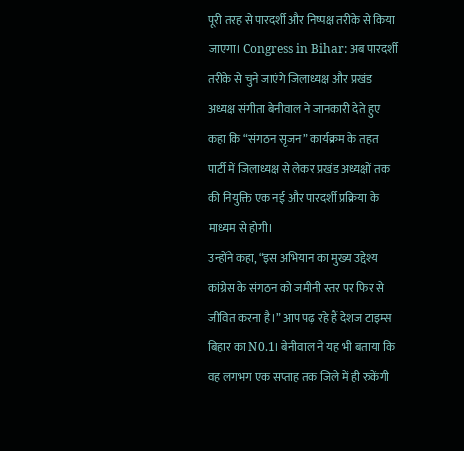पूरी तरह से पारदर्शी और निष्पक्ष तरीके से किया जाएगा। Congress in Bihar: अब पारदर्शी तरीके से चुने जाएंगे जिलाध्यक्ष और प्रखंड अध्यक्ष संगीता बेनीवाल ने जानकारी देते हुए कहा कि “संगठन सृजन” कार्यक्रम के तहत पार्टी में जिलाध्यक्ष से लेकर प्रखंड अध्यक्षों तक की नियुक्ति एक नई और पारदर्शी प्रक्रिया के माध्यम से होगी।
उन्होंने कहा, “इस अभियान का मुख्य उद्देश्य कांग्रेस के संगठन को जमीनी स्तर पर फिर से जीवित करना है।” आप पढ़ रहे हैं देशज टाइम्स बिहार का N0.1। बेनीवाल ने यह भी बताया कि वह लगभग एक सप्ताह तक जिले में ही रुकेंगी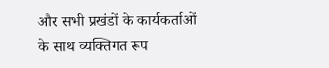और सभी प्रखंडों के कार्यकर्ताओं के साथ व्यक्तिगत रूप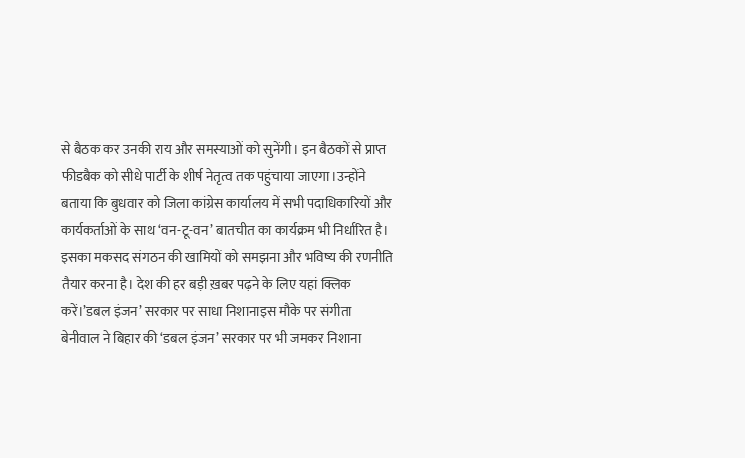से बैठक कर उनकी राय और समस्याओं को सुनेंगी। इन बैठकों से प्राप्त फीडबैक को सीधे पार्टी के शीर्ष नेतृत्व तक पहुंचाया जाएगा।उन्होंने बताया कि बुधवार को जिला कांग्रेस कार्यालय में सभी पदाधिकारियों और कार्यकर्ताओं के साथ ‘वन-टू-वन’ बातचीत का कार्यक्रम भी निर्धारित है। इसका मकसद संगठन की खामियों को समझना और भविष्य की रणनीति तैयार करना है। देश की हर बड़ी ख़बर पढ़ने के लिए यहां क्लिक करें।’डबल इंजन’ सरकार पर साधा निशानाइस मौके पर संगीता बेनीवाल ने बिहार की ‘डबल इंजन’ सरकार पर भी जमकर निशाना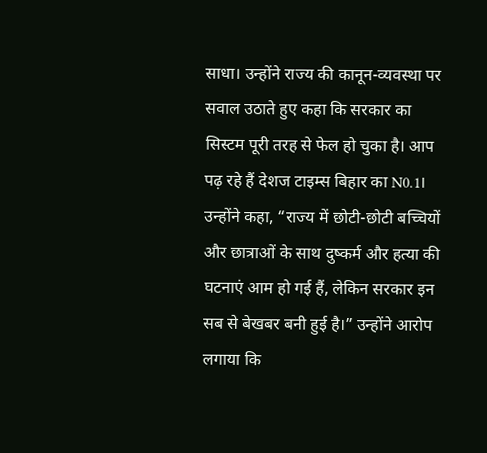साधा। उन्होंने राज्य की कानून-व्यवस्था पर सवाल उठाते हुए कहा कि सरकार का सिस्टम पूरी तरह से फेल हो चुका है। आप पढ़ रहे हैं देशज टाइम्स बिहार का N0.1। उन्होंने कहा, “राज्य में छोटी-छोटी बच्चियों और छात्राओं के साथ दुष्कर्म और हत्या की घटनाएं आम हो गई हैं, लेकिन सरकार इन सब से बेखबर बनी हुई है।” उन्होंने आरोप लगाया कि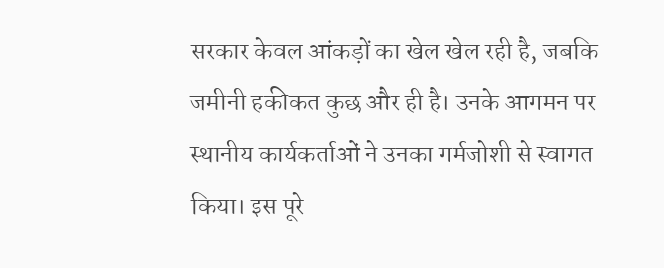सरकार केवल आंकड़ों का खेल खेल रही है, जबकि जमीनी हकीकत कुछ और ही है। उनके आगमन पर स्थानीय कार्यकर्ताओं ने उनका गर्मजोशी से स्वागत किया। इस पूरे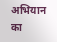अभियान का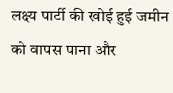लक्ष्य पार्टी की खोई हुई जमीन को वापस पाना और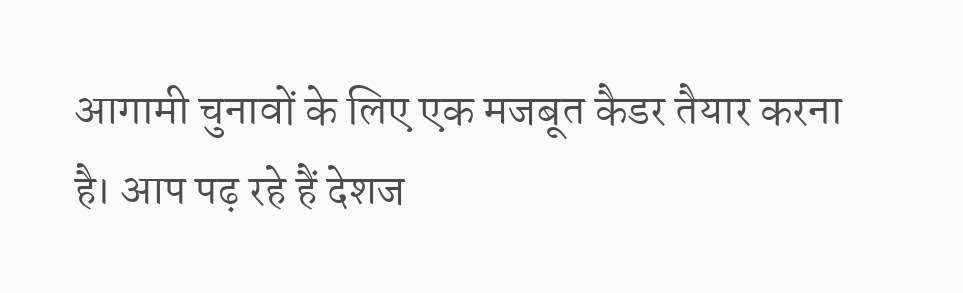आगामी चुनावों के लिए एक मजबूत कैडर तैयार करना है। आप पढ़ रहे हैं देशज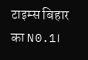टाइम्स बिहार का N0.1।